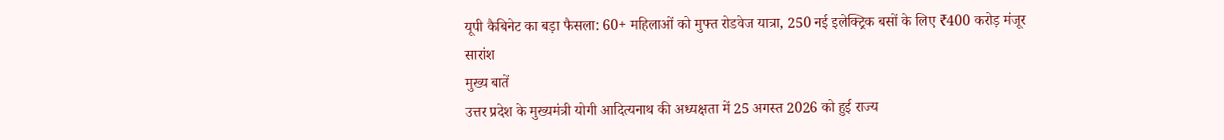यूपी कैबिनेट का बड़ा फैसला: 60+ महिलाओं को मुफ्त रोडवेज यात्रा, 250 नई इलेक्ट्रिक बसों के लिए ₹400 करोड़ मंजूर
सारांश
मुख्य बातें
उत्तर प्रदेश के मुख्यमंत्री योगी आदित्यनाथ की अध्यक्षता में 25 अगस्त 2026 को हुई राज्य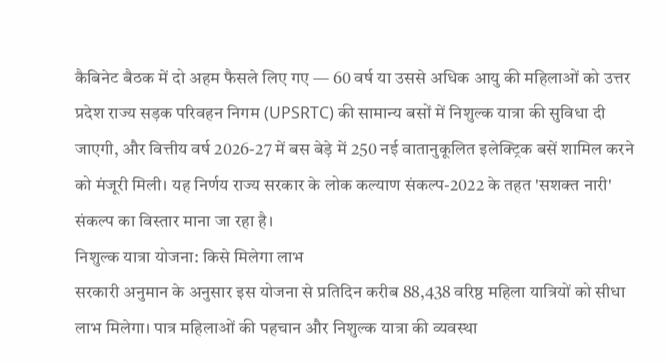कैबिनेट बैठक में दो अहम फैसले लिए गए — 60 वर्ष या उससे अधिक आयु की महिलाओं को उत्तर प्रदेश राज्य सड़क परिवहन निगम (UPSRTC) की सामान्य बसों में निशुल्क यात्रा की सुविधा दी जाएगी, और वित्तीय वर्ष 2026-27 में बस बेड़े में 250 नई वातानुकूलित इलेक्ट्रिक बसें शामिल करने को मंजूरी मिली। यह निर्णय राज्य सरकार के लोक कल्याण संकल्प-2022 के तहत 'सशक्त नारी' संकल्प का विस्तार माना जा रहा है।
निशुल्क यात्रा योजना: किसे मिलेगा लाभ
सरकारी अनुमान के अनुसार इस योजना से प्रतिदिन करीब 88,438 वरिष्ठ महिला यात्रियों को सीधा लाभ मिलेगा। पात्र महिलाओं की पहचान और निशुल्क यात्रा की व्यवस्था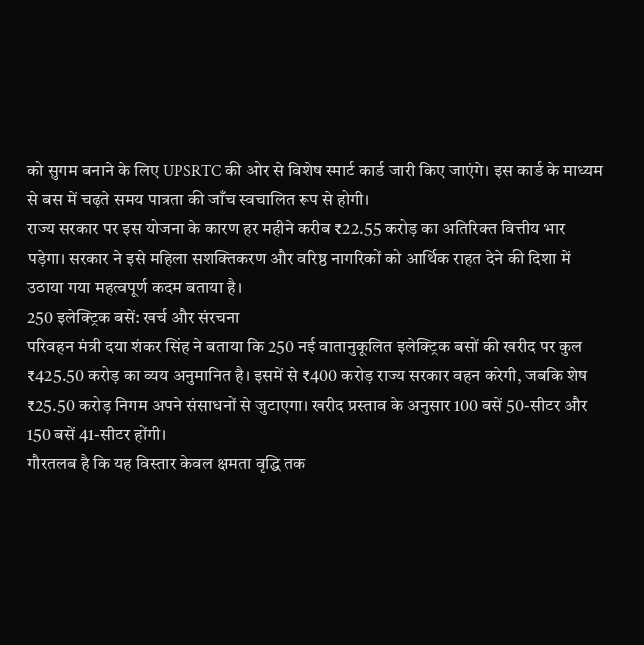को सुगम बनाने के लिए UPSRTC की ओर से विशेष स्मार्ट कार्ड जारी किए जाएंगे। इस कार्ड के माध्यम से बस में चढ़ते समय पात्रता की जाँच स्वचालित रूप से होगी।
राज्य सरकार पर इस योजना के कारण हर महीने करीब ₹22.55 करोड़ का अतिरिक्त वित्तीय भार पड़ेगा। सरकार ने इसे महिला सशक्तिकरण और वरिष्ठ नागरिकों को आर्थिक राहत देने की दिशा में उठाया गया महत्वपूर्ण कदम बताया है।
250 इलेक्ट्रिक बसें: खर्च और संरचना
परिवहन मंत्री दया शंकर सिंह ने बताया कि 250 नई वातानुकूलित इलेक्ट्रिक बसों की खरीद पर कुल ₹425.50 करोड़ का व्यय अनुमानित है। इसमें से ₹400 करोड़ राज्य सरकार वहन करेगी, जबकि शेष ₹25.50 करोड़ निगम अपने संसाधनों से जुटाएगा। खरीद प्रस्ताव के अनुसार 100 बसें 50-सीटर और 150 बसें 41-सीटर होंगी।
गौरतलब है कि यह विस्तार केवल क्षमता वृद्धि तक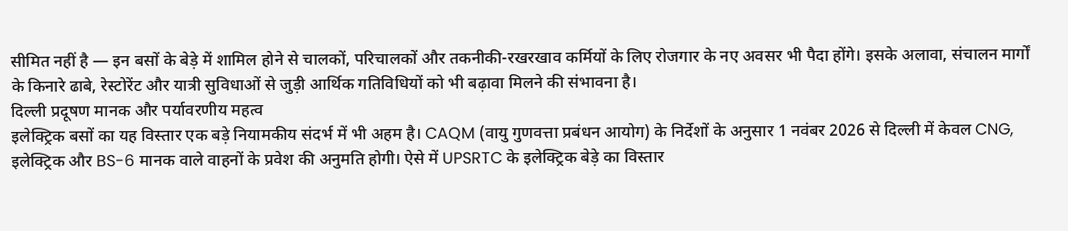सीमित नहीं है — इन बसों के बेड़े में शामिल होने से चालकों, परिचालकों और तकनीकी-रखरखाव कर्मियों के लिए रोजगार के नए अवसर भी पैदा होंगे। इसके अलावा, संचालन मार्गों के किनारे ढाबे, रेस्टोरेंट और यात्री सुविधाओं से जुड़ी आर्थिक गतिविधियों को भी बढ़ावा मिलने की संभावना है।
दिल्ली प्रदूषण मानक और पर्यावरणीय महत्व
इलेक्ट्रिक बसों का यह विस्तार एक बड़े नियामकीय संदर्भ में भी अहम है। CAQM (वायु गुणवत्ता प्रबंधन आयोग) के निर्देशों के अनुसार 1 नवंबर 2026 से दिल्ली में केवल CNG, इलेक्ट्रिक और BS-6 मानक वाले वाहनों के प्रवेश की अनुमति होगी। ऐसे में UPSRTC के इलेक्ट्रिक बेड़े का विस्तार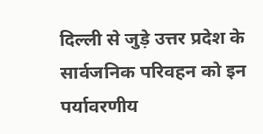दिल्ली से जुड़े उत्तर प्रदेश के सार्वजनिक परिवहन को इन पर्यावरणीय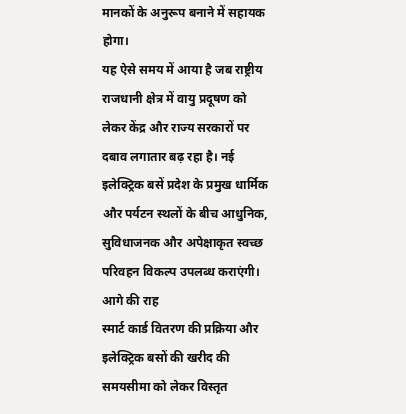मानकों के अनुरूप बनाने में सहायक होगा।
यह ऐसे समय में आया है जब राष्ट्रीय राजधानी क्षेत्र में वायु प्रदूषण को लेकर केंद्र और राज्य सरकारों पर दबाव लगातार बढ़ रहा है। नई इलेक्ट्रिक बसें प्रदेश के प्रमुख धार्मिक और पर्यटन स्थलों के बीच आधुनिक, सुविधाजनक और अपेक्षाकृत स्वच्छ परिवहन विकल्प उपलब्ध कराएंगी।
आगे की राह
स्मार्ट कार्ड वितरण की प्रक्रिया और इलेक्ट्रिक बसों की खरीद की समयसीमा को लेकर विस्तृत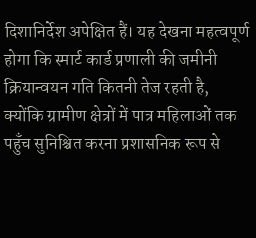दिशानिर्देश अपेक्षित हैं। यह देखना महत्वपूर्ण होगा कि स्मार्ट कार्ड प्रणाली की जमीनी क्रियान्वयन गति कितनी तेज रहती है, क्योंकि ग्रामीण क्षेत्रों में पात्र महिलाओं तक पहुँच सुनिश्चित करना प्रशासनिक रूप से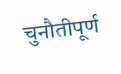चुनौतीपूर्ण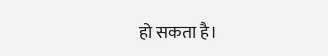हो सकता है।